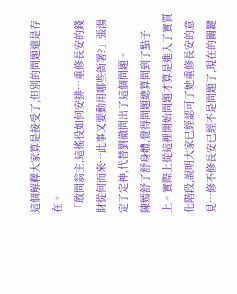這個解釋大家算是接受了,但別的問題還是存在。
「敢問翁主,這徭役如何安排…重修長安的錢財從何而來…此事又要動用哪些衙署?」張湯定了定神,代替劉徹問出了這個問題。
陳嫣舒了舒身體,覺得問題總算問到了點子上。實際上從這裡開始問題才算是進入了實質化階段,說明大家已經認可了她重修長安的意見…修不修長安已經不是問題了,現在的關鍵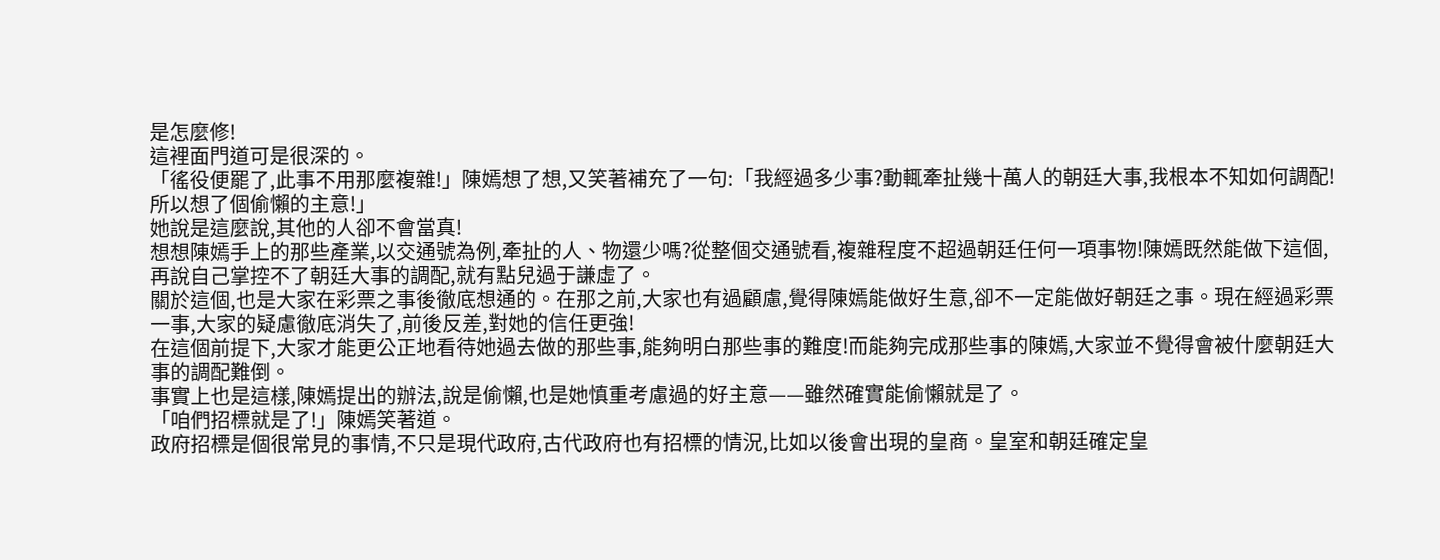是怎麼修!
這裡面門道可是很深的。
「徭役便罷了,此事不用那麼複雜!」陳嫣想了想,又笑著補充了一句:「我經過多少事?動輒牽扯幾十萬人的朝廷大事,我根本不知如何調配!所以想了個偷懶的主意!」
她說是這麼說,其他的人卻不會當真!
想想陳嫣手上的那些產業,以交通號為例,牽扯的人、物還少嗎?從整個交通號看,複雜程度不超過朝廷任何一項事物!陳嫣既然能做下這個,再說自己掌控不了朝廷大事的調配,就有點兒過于謙虛了。
關於這個,也是大家在彩票之事後徹底想通的。在那之前,大家也有過顧慮,覺得陳嫣能做好生意,卻不一定能做好朝廷之事。現在經過彩票一事,大家的疑慮徹底消失了,前後反差,對她的信任更強!
在這個前提下,大家才能更公正地看待她過去做的那些事,能夠明白那些事的難度!而能夠完成那些事的陳嫣,大家並不覺得會被什麼朝廷大事的調配難倒。
事實上也是這樣,陳嫣提出的辦法,說是偷懶,也是她慎重考慮過的好主意——雖然確實能偷懶就是了。
「咱們招標就是了!」陳嫣笑著道。
政府招標是個很常見的事情,不只是現代政府,古代政府也有招標的情況,比如以後會出現的皇商。皇室和朝廷確定皇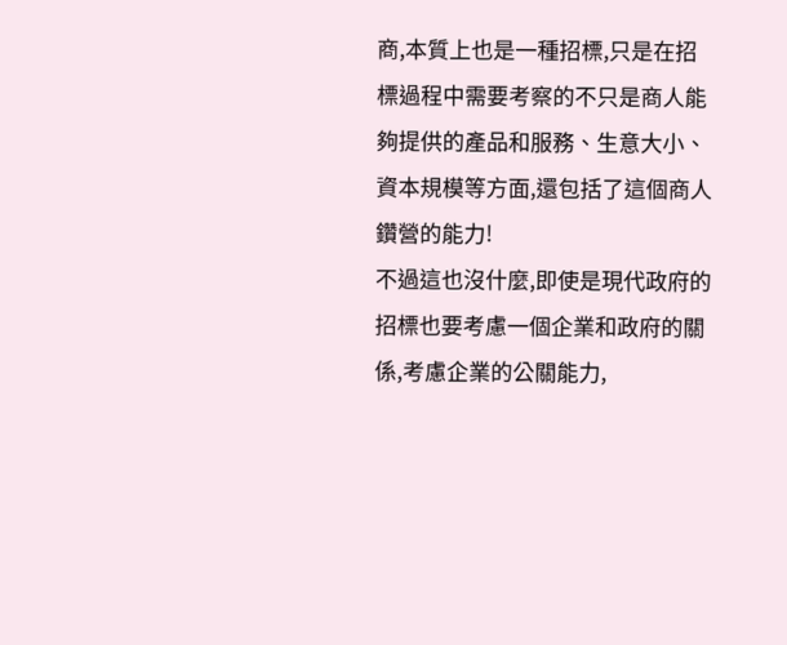商,本質上也是一種招標,只是在招標過程中需要考察的不只是商人能夠提供的產品和服務、生意大小、資本規模等方面,還包括了這個商人鑽營的能力!
不過這也沒什麼,即使是現代政府的招標也要考慮一個企業和政府的關係,考慮企業的公關能力,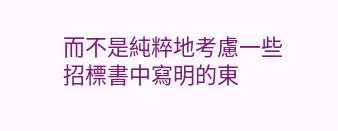而不是純粹地考慮一些招標書中寫明的東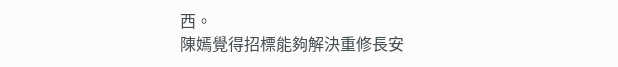西。
陳嫣覺得招標能夠解決重修長安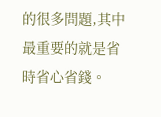的很多問題,其中最重要的就是省時省心省錢。